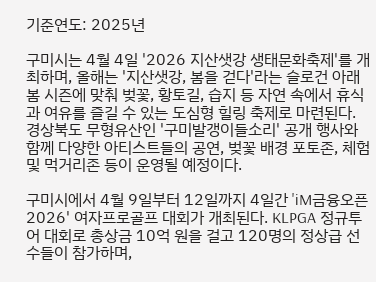기준연도: 2025년

구미시는 4월 4일 '2026 지산샛강 생태문화축제'를 개최하며, 올해는 '지산샛강, 봄을 걷다'라는 슬로건 아래 봄 시즌에 맞춰 벚꽃, 황토길, 습지 등 자연 속에서 휴식과 여유를 즐길 수 있는 도심형 힐링 축제로 마련된다. 경상북도 무형유산인 '구미발갱이들소리' 공개 행사와 함께 다양한 아티스트들의 공연, 벚꽃 배경 포토존, 체험 및 먹거리존 등이 운영될 예정이다.

구미시에서 4월 9일부터 12일까지 4일간 'iM금융오픈 2026' 여자프로골프 대회가 개최된다. KLPGA 정규투어 대회로 총상금 10억 원을 걸고 120명의 정상급 선수들이 참가하며,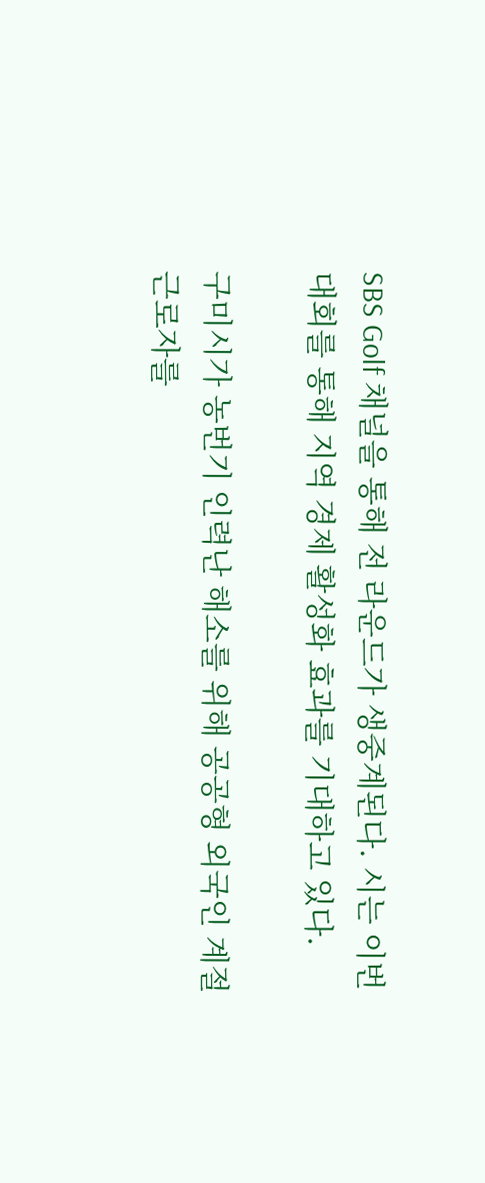SBS Golf 채널을 통해 전 라운드가 생중계된다. 시는 이번 대회를 통해 지역 경제 활성화 효과를 기대하고 있다.

구미시가 농번기 인력난 해소를 위해 공공형 외국인 계절근로자를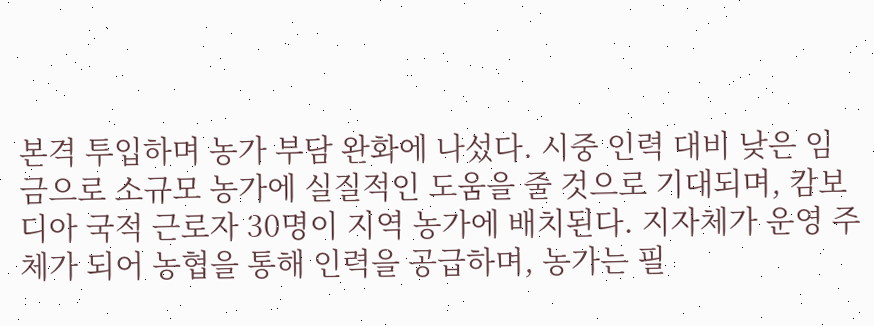본격 투입하며 농가 부담 완화에 나섰다. 시중 인력 대비 낮은 임금으로 소규모 농가에 실질적인 도움을 줄 것으로 기대되며, 캄보디아 국적 근로자 30명이 지역 농가에 배치된다. 지자체가 운영 주체가 되어 농협을 통해 인력을 공급하며, 농가는 필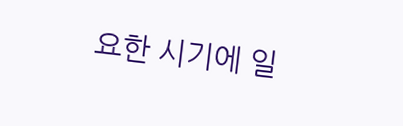요한 시기에 일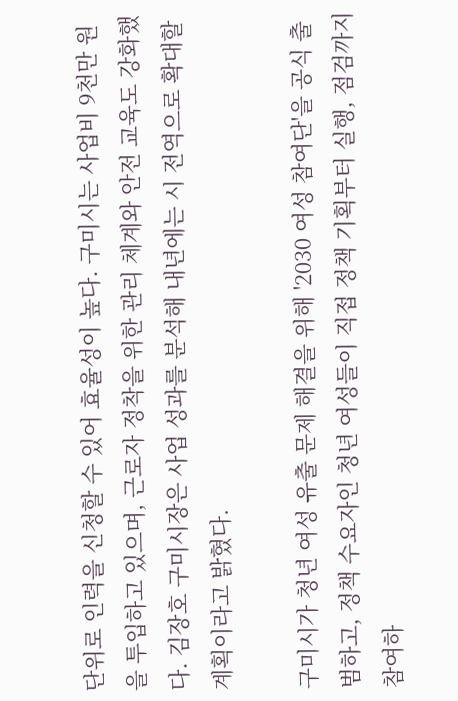단위로 인력을 신청할 수 있어 효율성이 높다. 구미시는 사업비 9천만 원을 투입하고 있으며, 근로자 정착을 위한 관리 체계와 안전 교육도 강화했다. 김장호 구미시장은 사업 성과를 분석해 내년에는 시 전역으로 확대할 계획이라고 밝혔다.

구미시가 청년 여성 유출 문제 해결을 위해 '2030 여성 참여단'을 공식 출범하고, 정책 수요자인 청년 여성들이 직접 정책 기획부터 실행, 점검까지 참여하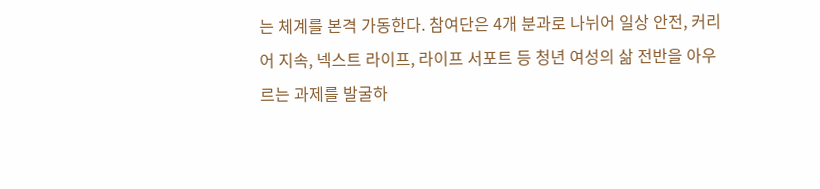는 체계를 본격 가동한다. 참여단은 4개 분과로 나뉘어 일상 안전, 커리어 지속, 넥스트 라이프, 라이프 서포트 등 청년 여성의 삶 전반을 아우르는 과제를 발굴하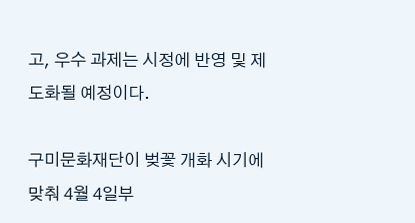고, 우수 과제는 시정에 반영 및 제도화될 예정이다.

구미문화재단이 벚꽃 개화 시기에 맞춰 4월 4일부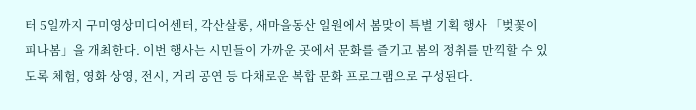터 5일까지 구미영상미디어센터, 각산살롱, 새마을동산 일원에서 봄맞이 특별 기획 행사 「벚꽃이 피나봄」을 개최한다. 이번 행사는 시민들이 가까운 곳에서 문화를 즐기고 봄의 정취를 만끽할 수 있도록 체험, 영화 상영, 전시, 거리 공연 등 다채로운 복합 문화 프로그램으로 구성된다.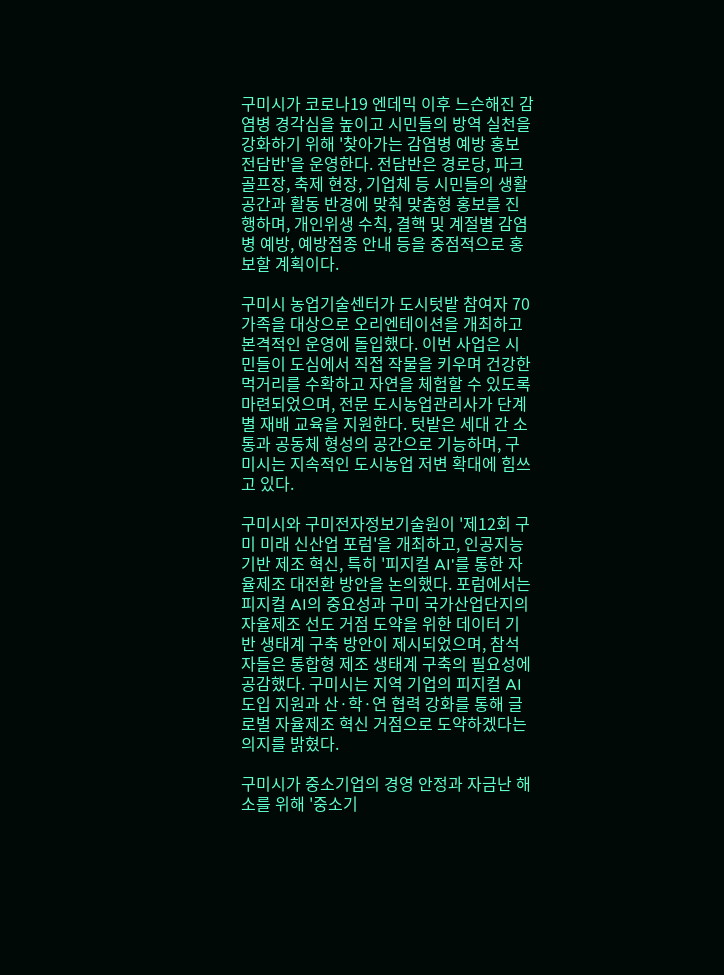구미시가 코로나19 엔데믹 이후 느슨해진 감염병 경각심을 높이고 시민들의 방역 실천을 강화하기 위해 '찾아가는 감염병 예방 홍보 전담반'을 운영한다. 전담반은 경로당, 파크골프장, 축제 현장, 기업체 등 시민들의 생활 공간과 활동 반경에 맞춰 맞춤형 홍보를 진행하며, 개인위생 수칙, 결핵 및 계절별 감염병 예방, 예방접종 안내 등을 중점적으로 홍보할 계획이다.

구미시 농업기술센터가 도시텃밭 참여자 70가족을 대상으로 오리엔테이션을 개최하고 본격적인 운영에 돌입했다. 이번 사업은 시민들이 도심에서 직접 작물을 키우며 건강한 먹거리를 수확하고 자연을 체험할 수 있도록 마련되었으며, 전문 도시농업관리사가 단계별 재배 교육을 지원한다. 텃밭은 세대 간 소통과 공동체 형성의 공간으로 기능하며, 구미시는 지속적인 도시농업 저변 확대에 힘쓰고 있다.

구미시와 구미전자정보기술원이 '제12회 구미 미래 신산업 포럼'을 개최하고, 인공지능 기반 제조 혁신, 특히 '피지컬 AI'를 통한 자율제조 대전환 방안을 논의했다. 포럼에서는 피지컬 AI의 중요성과 구미 국가산업단지의 자율제조 선도 거점 도약을 위한 데이터 기반 생태계 구축 방안이 제시되었으며, 참석자들은 통합형 제조 생태계 구축의 필요성에 공감했다. 구미시는 지역 기업의 피지컬 AI 도입 지원과 산·학·연 협력 강화를 통해 글로벌 자율제조 혁신 거점으로 도약하겠다는 의지를 밝혔다.

구미시가 중소기업의 경영 안정과 자금난 해소를 위해 '중소기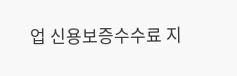업 신용보증수수료 지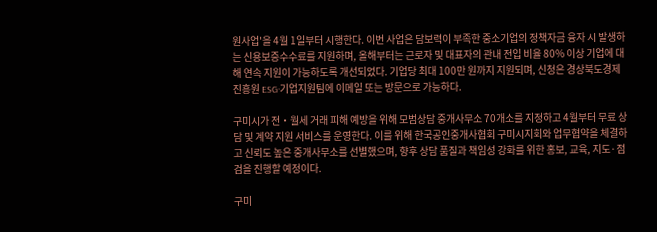원사업'을 4월 1일부터 시행한다. 이번 사업은 담보력이 부족한 중소기업의 정책자금 융자 시 발생하는 신용보증수수료를 지원하며, 올해부터는 근로자 및 대표자의 관내 전입 비율 80% 이상 기업에 대해 연속 지원이 가능하도록 개선되었다. 기업당 최대 100만 원까지 지원되며, 신청은 경상북도경제진흥원 ESG·기업지원팀에 이메일 또는 방문으로 가능하다.

구미시가 전‧월세 거래 피해 예방을 위해 모범상담 중개사무소 70개소를 지정하고 4월부터 무료 상담 및 계약 지원 서비스를 운영한다. 이를 위해 한국공인중개사협회 구미시지회와 업무협약을 체결하고 신뢰도 높은 중개사무소를 선별했으며, 향후 상담 품질과 책임성 강화를 위한 홍보, 교육, 지도·점검을 진행할 예정이다.

구미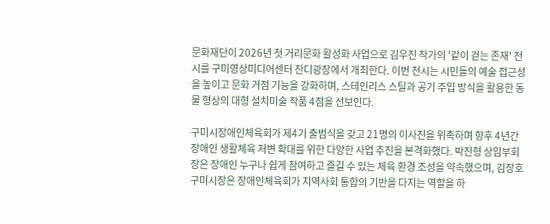문화재단이 2026년 첫 거리문화 활성화 사업으로 김우진 작가의 '같이 걷는 존재' 전시를 구미영상미디어센터 잔디광장에서 개최한다. 이번 전시는 시민들의 예술 접근성을 높이고 문화 거점 기능을 강화하며, 스테인리스 스틸과 공기 주입 방식을 활용한 동물 형상의 대형 설치미술 작품 4점을 선보인다.

구미시장애인체육회가 제4기 출범식을 갖고 21명의 이사진을 위촉하며 향후 4년간 장애인 생활체육 저변 확대를 위한 다양한 사업 추진을 본격화했다. 박진형 상임부회장은 장애인 누구나 쉽게 참여하고 즐길 수 있는 체육 환경 조성을 약속했으며, 김장호 구미시장은 장애인체육회가 지역사회 통합의 기반을 다지는 역할을 하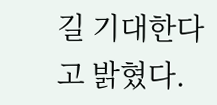길 기대한다고 밝혔다.